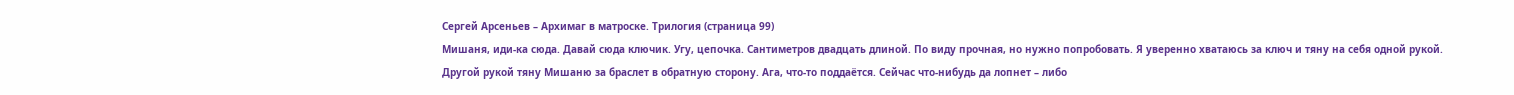Сергей Арсеньев – Архимаг в матроске. Трилогия (страница 99)
Мишаня, иди-ка сюда. Давай сюда ключик. Угу, цепочка. Сантиметров двадцать длиной. По виду прочная, но нужно попробовать. Я уверенно хватаюсь за ключ и тяну на себя одной рукой. Другой рукой тяну Мишаню за браслет в обратную сторону. Ага, что-то поддаётся. Сейчас что-нибудь да лопнет – либо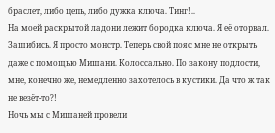браслет, либо цепь, либо дужка ключа. Тинг!..
На моей раскрытой ладони лежит бородка ключа. Я её оторвал. Зашибись. Я просто монстр. Теперь свой пояс мне не открыть даже с помощью Мишани. Колоссально. По закону подлости, мне, конечно же, немедленно захотелось в кустики. Да что ж так не везёт-то?!
Ночь мы с Мишаней провели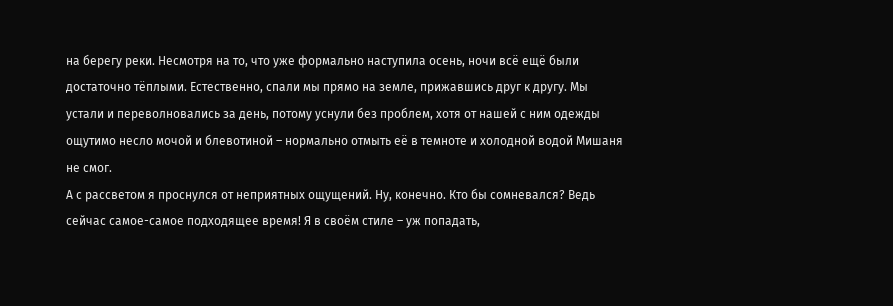на берегу реки. Несмотря на то, что уже формально наступила осень, ночи всё ещё были достаточно тёплыми. Естественно, спали мы прямо на земле, прижавшись друг к другу. Мы устали и переволновались за день, потому уснули без проблем, хотя от нашей с ним одежды ощутимо несло мочой и блевотиной – нормально отмыть её в темноте и холодной водой Мишаня не смог.
А с рассветом я проснулся от неприятных ощущений. Ну, конечно. Кто бы сомневался? Ведь сейчас самое-самое подходящее время! Я в своём стиле – уж попадать,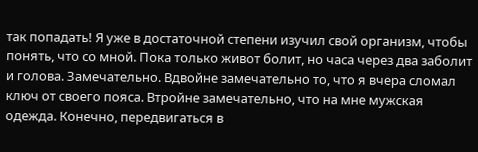так попадать! Я уже в достаточной степени изучил свой организм, чтобы понять, что со мной. Пока только живот болит, но часа через два заболит и голова. Замечательно. Вдвойне замечательно то, что я вчера сломал ключ от своего пояса. Втройне замечательно, что на мне мужская одежда. Конечно, передвигаться в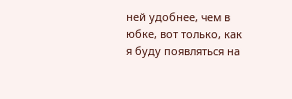ней удобнее, чем в юбке, вот только, как я буду появляться на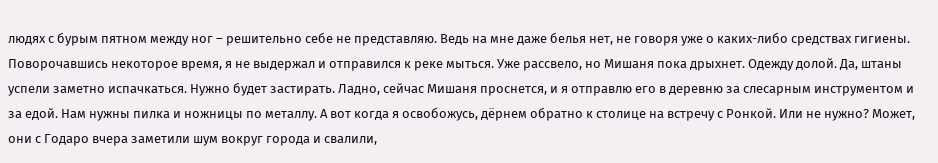людях с бурым пятном между ног – решительно себе не представляю. Ведь на мне даже белья нет, не говоря уже о каких-либо средствах гигиены.
Поворочавшись некоторое время, я не выдержал и отправился к реке мыться. Уже рассвело, но Мишаня пока дрыхнет. Одежду долой. Да, штаны успели заметно испачкаться. Нужно будет застирать. Ладно, сейчас Мишаня проснется, и я отправлю его в деревню за слесарным инструментом и за едой. Нам нужны пилка и ножницы по металлу. А вот когда я освобожусь, дёрнем обратно к столице на встречу с Ронкой. Или не нужно? Может, они с Годаро вчера заметили шум вокруг города и свалили,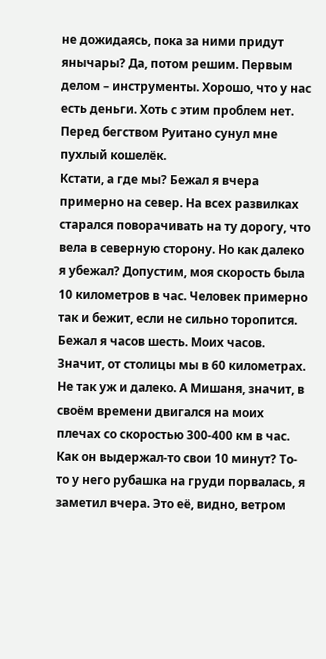не дожидаясь, пока за ними придут янычары? Да, потом решим. Первым делом – инструменты. Хорошо, что у нас есть деньги. Хоть с этим проблем нет. Перед бегством Руитано сунул мне пухлый кошелёк.
Кстати, а где мы? Бежал я вчера примерно на север. На всех развилках старался поворачивать на ту дорогу, что вела в северную сторону. Но как далеко я убежал? Допустим, моя скорость была 10 километров в час. Человек примерно так и бежит, если не сильно торопится. Бежал я часов шесть. Моих часов. Значит, от столицы мы в 60 километрах. Не так уж и далеко. А Мишаня, значит, в своём времени двигался на моих плечах со скоростью 300-400 км в час. Как он выдержал-то свои 10 минут? То-то у него рубашка на груди порвалась, я заметил вчера. Это её, видно, ветром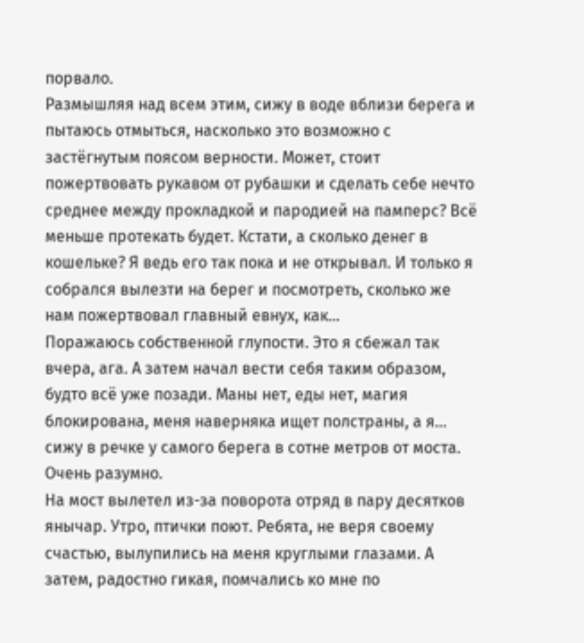порвало.
Размышляя над всем этим, сижу в воде вблизи берега и пытаюсь отмыться, насколько это возможно с застёгнутым поясом верности. Может, стоит пожертвовать рукавом от рубашки и сделать себе нечто среднее между прокладкой и пародией на памперс? Всё меньше протекать будет. Кстати, а сколько денег в кошельке? Я ведь его так пока и не открывал. И только я собрался вылезти на берег и посмотреть, сколько же нам пожертвовал главный евнух, как…
Поражаюсь собственной глупости. Это я сбежал так вчера, ага. А затем начал вести себя таким образом, будто всё уже позади. Маны нет, еды нет, магия блокирована, меня наверняка ищет полстраны, а я… сижу в речке у самого берега в сотне метров от моста. Очень разумно.
На мост вылетел из-за поворота отряд в пару десятков янычар. Утро, птички поют. Ребята, не веря своему счастью, вылупились на меня круглыми глазами. А затем, радостно гикая, помчались ко мне по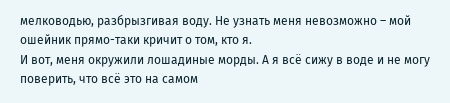мелководью, разбрызгивая воду. Не узнать меня невозможно – мой ошейник прямо-таки кричит о том, кто я.
И вот, меня окружили лошадиные морды. А я всё сижу в воде и не могу поверить, что всё это на самом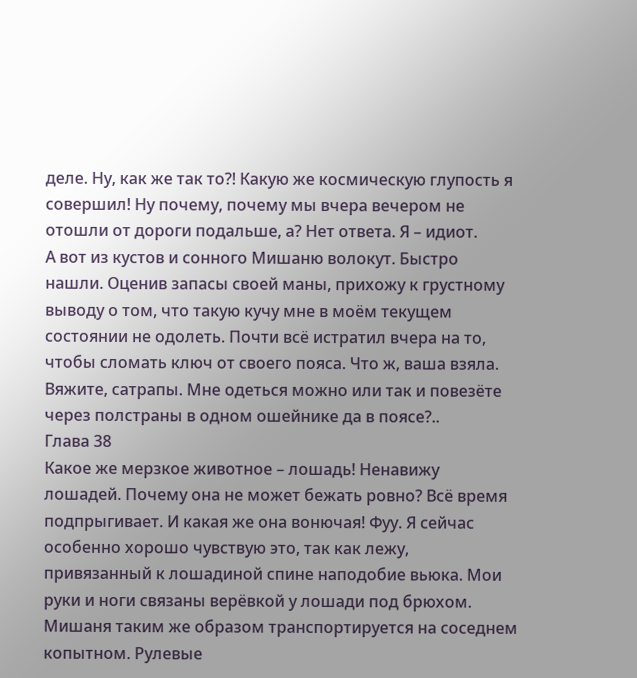деле. Ну, как же так то?! Какую же космическую глупость я совершил! Ну почему, почему мы вчера вечером не отошли от дороги подальше, а? Нет ответа. Я – идиот.
А вот из кустов и сонного Мишаню волокут. Быстро нашли. Оценив запасы своей маны, прихожу к грустному выводу о том, что такую кучу мне в моём текущем состоянии не одолеть. Почти всё истратил вчера на то, чтобы сломать ключ от своего пояса. Что ж, ваша взяла. Вяжите, сатрапы. Мне одеться можно или так и повезёте через полстраны в одном ошейнике да в поясе?..
Глава 38
Какое же мерзкое животное – лошадь! Ненавижу лошадей. Почему она не может бежать ровно? Всё время подпрыгивает. И какая же она вонючая! Фуу. Я сейчас особенно хорошо чувствую это, так как лежу, привязанный к лошадиной спине наподобие вьюка. Мои руки и ноги связаны верёвкой у лошади под брюхом.
Мишаня таким же образом транспортируется на соседнем копытном. Рулевые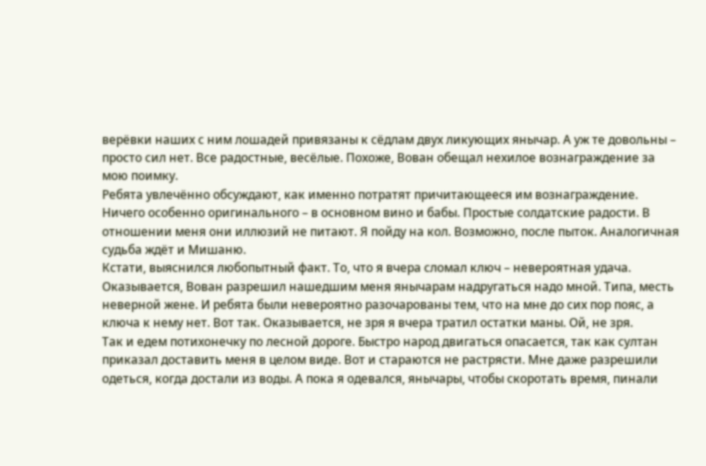верёвки наших с ним лошадей привязаны к сёдлам двух ликующих янычар. А уж те довольны – просто сил нет. Все радостные, весёлые. Похоже, Вован обещал нехилое вознаграждение за мою поимку.
Ребята увлечённо обсуждают, как именно потратят причитающееся им вознаграждение. Ничего особенно оригинального – в основном вино и бабы. Простые солдатские радости. В отношении меня они иллюзий не питают. Я пойду на кол. Возможно, после пыток. Аналогичная судьба ждёт и Мишаню.
Кстати, выяснился любопытный факт. То, что я вчера сломал ключ – невероятная удача. Оказывается, Вован разрешил нашедшим меня янычарам надругаться надо мной. Типа, месть неверной жене. И ребята были невероятно разочарованы тем, что на мне до сих пор пояс, а ключа к нему нет. Вот так. Оказывается, не зря я вчера тратил остатки маны. Ой, не зря.
Так и едем потихонечку по лесной дороге. Быстро народ двигаться опасается, так как султан приказал доставить меня в целом виде. Вот и стараются не растрясти. Мне даже разрешили одеться, когда достали из воды. А пока я одевался, янычары, чтобы скоротать время, пинали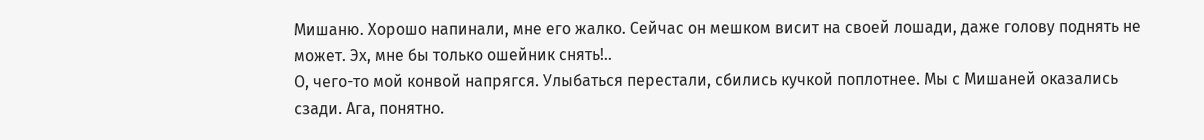Мишаню. Хорошо напинали, мне его жалко. Сейчас он мешком висит на своей лошади, даже голову поднять не может. Эх, мне бы только ошейник снять!..
О, чего-то мой конвой напрягся. Улыбаться перестали, сбились кучкой поплотнее. Мы с Мишаней оказались сзади. Ага, понятно.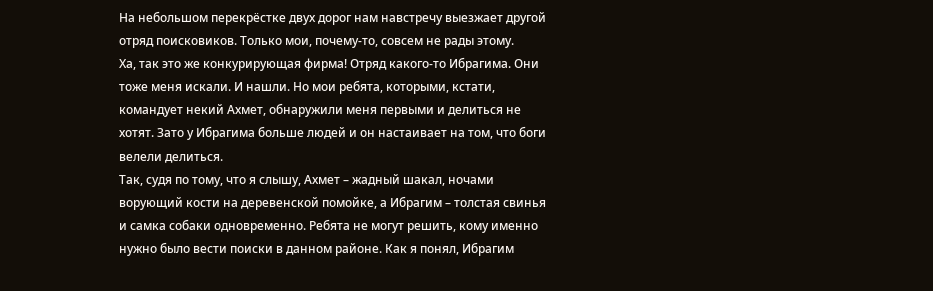На небольшом перекрёстке двух дорог нам навстречу выезжает другой отряд поисковиков. Только мои, почему-то, совсем не рады этому.
Ха, так это же конкурирующая фирма! Отряд какого-то Ибрагима. Они тоже меня искали. И нашли. Но мои ребята, которыми, кстати, командует некий Ахмет, обнаружили меня первыми и делиться не хотят. Зато у Ибрагима больше людей и он настаивает на том, что боги велели делиться.
Так, судя по тому, что я слышу, Ахмет – жадный шакал, ночами ворующий кости на деревенской помойке, а Ибрагим – толстая свинья и самка собаки одновременно. Ребята не могут решить, кому именно нужно было вести поиски в данном районе. Как я понял, Ибрагим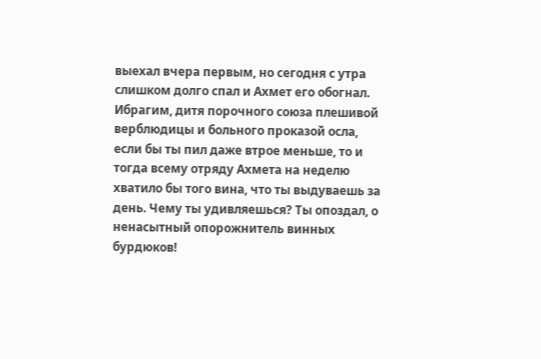выехал вчера первым, но сегодня с утра слишком долго спал и Ахмет его обогнал.
Ибрагим, дитя порочного союза плешивой верблюдицы и больного проказой осла, если бы ты пил даже втрое меньше, то и тогда всему отряду Ахмета на неделю хватило бы того вина, что ты выдуваешь за день. Чему ты удивляешься? Ты опоздал, о ненасытный опорожнитель винных бурдюков!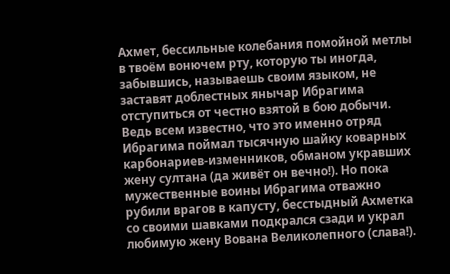Ахмет, бессильные колебания помойной метлы в твоём вонючем рту, которую ты иногда, забывшись, называешь своим языком, не заставят доблестных янычар Ибрагима отступиться от честно взятой в бою добычи. Ведь всем известно, что это именно отряд Ибрагима поймал тысячную шайку коварных карбонариев-изменников, обманом укравших жену султана (да живёт он вечно!). Но пока мужественные воины Ибрагима отважно рубили врагов в капусту, бесстыдный Ахметка со своими шавками подкрался сзади и украл любимую жену Вована Великолепного (слава!).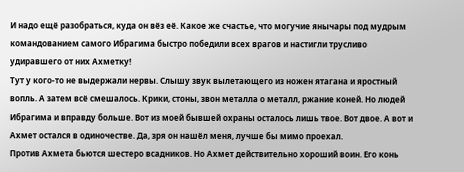И надо ещё разобраться, куда он вёз её. Какое же счастье, что могучие янычары под мудрым командованием самого Ибрагима быстро победили всех врагов и настигли трусливо удиравшего от них Ахметку!
Тут у кого-то не выдержали нервы. Слышу звук вылетающего из ножен ятагана и яростный вопль. А затем всё смешалось. Крики, стоны, звон металла о металл, ржание коней. Но людей Ибрагима и вправду больше. Вот из моей бывшей охраны осталось лишь твое. Вот двое. А вот и Ахмет остался в одиночестве. Да, зря он нашёл меня, лучше бы мимо проехал.
Против Ахмета бьются шестеро всадников. Но Ахмет действительно хороший воин. Его конь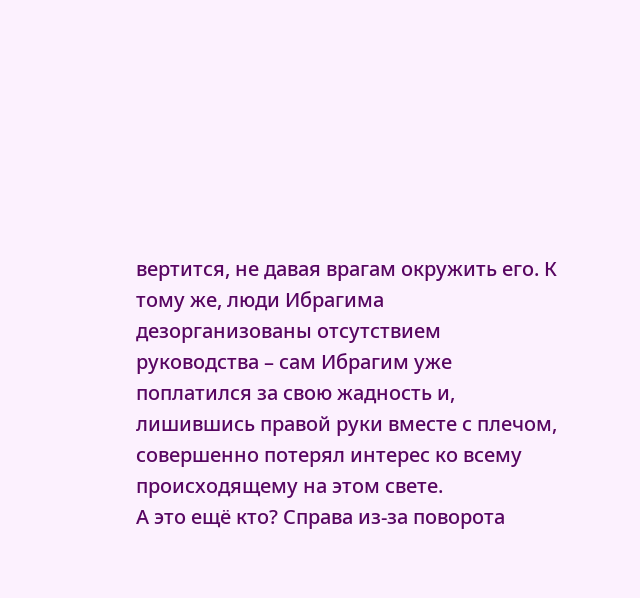вертится, не давая врагам окружить его. К тому же, люди Ибрагима дезорганизованы отсутствием руководства – сам Ибрагим уже поплатился за свою жадность и, лишившись правой руки вместе с плечом, совершенно потерял интерес ко всему происходящему на этом свете.
А это ещё кто? Справа из-за поворота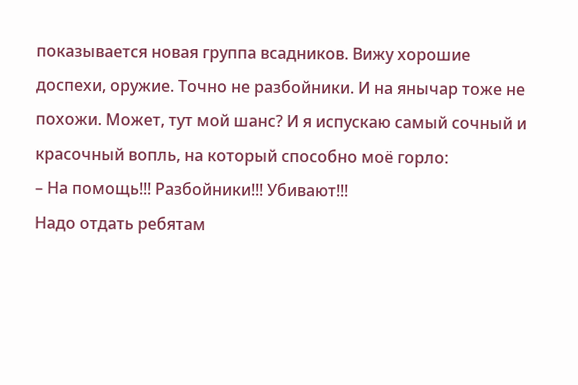показывается новая группа всадников. Вижу хорошие доспехи, оружие. Точно не разбойники. И на янычар тоже не похожи. Может, тут мой шанс? И я испускаю самый сочный и красочный вопль, на который способно моё горло:
– На помощь!!! Разбойники!!! Убивают!!!
Надо отдать ребятам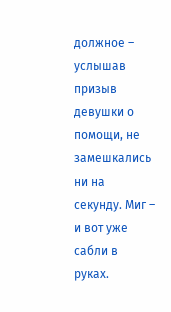должное – услышав призыв девушки о помощи, не замешкались ни на секунду. Миг – и вот уже сабли в руках.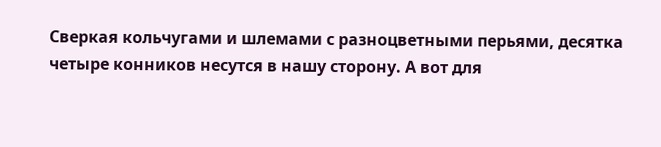Сверкая кольчугами и шлемами с разноцветными перьями, десятка четыре конников несутся в нашу сторону. А вот для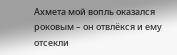Ахмета мой вопль оказался роковым – он отвлёкся и ему отсекли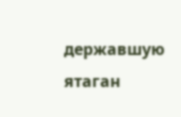державшую ятаган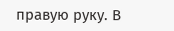правую руку. В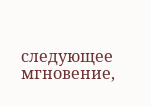следующее мгновение,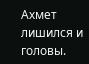Ахмет лишился и головы.